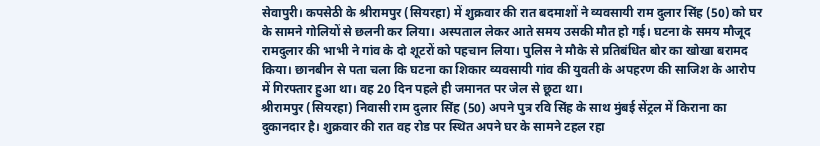सेवापुरी। कपसेठी के श्रीरामपुर (सियरहा) में शुक्रवार की रात बदमाशों ने व्यवसायी राम दुलार सिंह (50) को घर के सामने गोलियों से छलनी कर लिया। अस्पताल लेकर आते समय उसकी मौत हो गई। घटना के समय मौजूद रामदुलार की भाभी ने गांव के दो शूटरों को पहचान लिया। पुलिस ने मौके से प्रतिबंधित बोर का खोखा बरामद किया। छानबीन से पता चला कि घटना का शिकार व्यवसायी गांव की युवती के अपहरण की साजिश के आरोप में गिरफ्तार हुआ था। वह 20 दिन पहले ही जमानत पर जेल से छूटा था।
श्रीरामपुर (सियरहा) निवासी राम दुलार सिंह (50) अपने पुत्र रवि सिंह के साथ मुंबई सेंट्रल में किराना का दुकानदार है। शुक्रवार की रात वह रोड पर स्थित अपने घर के सामने टहल रहा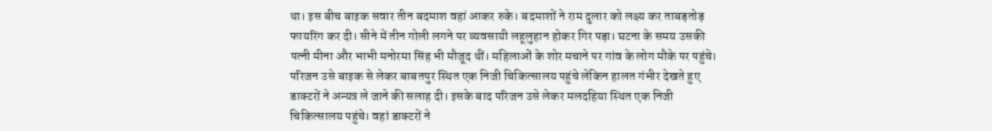था। इस बीच बाइक सवार तीन बदमाश वहां आकर रुके। बदमाशों ने राम दुलार को लक्ष्य कर ताबड़तोड़ फायरिंग कर दी। सीने में तीन गोली लगने पर व्यवसायी लहूलुहान होकर गिर पड़ा। घटना के समय उसकी पत्नी मीना और भाभी मनोरमा सिंह भी मौजूद थीं। महिलाओं के शोर मचाने पर गांव के लोग मौके पर पहुंचे। परिजन उसे बाइक से लेकर बाबतपुर स्थित एक निजी चिकित्सालय पहुंचे लेकिन हालत गंभीर देखते हुए डाक्टरों ने अन्यत्र ले जाने की सलाह दी। इसके बाद परिजन उसे लेकर मलदहिया स्थित एक निजी चिकित्सालय पहुंचे। वहां डाक्टरों ने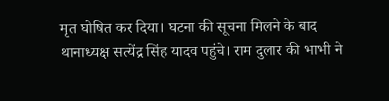मृत घोषित कर दिया। घटना की सूचना मिलने के बाद थानाध्यक्ष सत्येंद्र सिंह यादव पहुंचे। राम दुलार की भाभी ने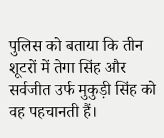पुलिस को बताया कि तीन शूटरों में तेगा सिंह और सर्वजीत उर्फ मुकुड़ी सिंह को वह पहचानती हैं।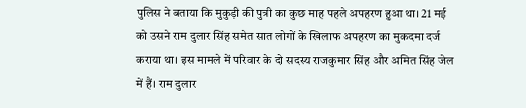पुलिस ने बताया कि मुकुड़ी की पुत्री का कुछ माह पहले अपहरण हुआ था। 21 मई को उसने राम दुलार सिंह समेत सात लोगों के खिलाफ अपहरण का मुकदमा दर्ज कराया था। इस मामले में परिवार के दो सदस्य राजकुमार सिंह और अमित सिंह जेल में हैं। राम दुलार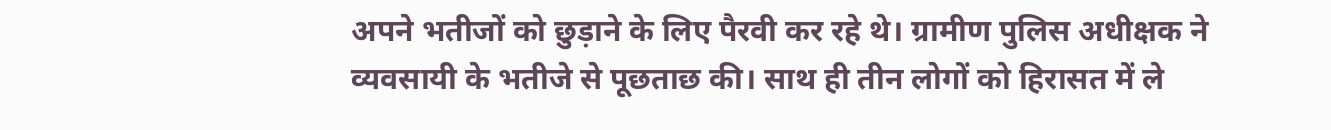अपने भतीजों को छुड़ाने के लिए पैरवी कर रहे थे। ग्रामीण पुलिस अधीक्षक ने व्यवसायी के भतीजे से पूछताछ की। साथ ही तीन लोगों को हिरासत में ले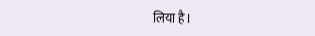लिया है।